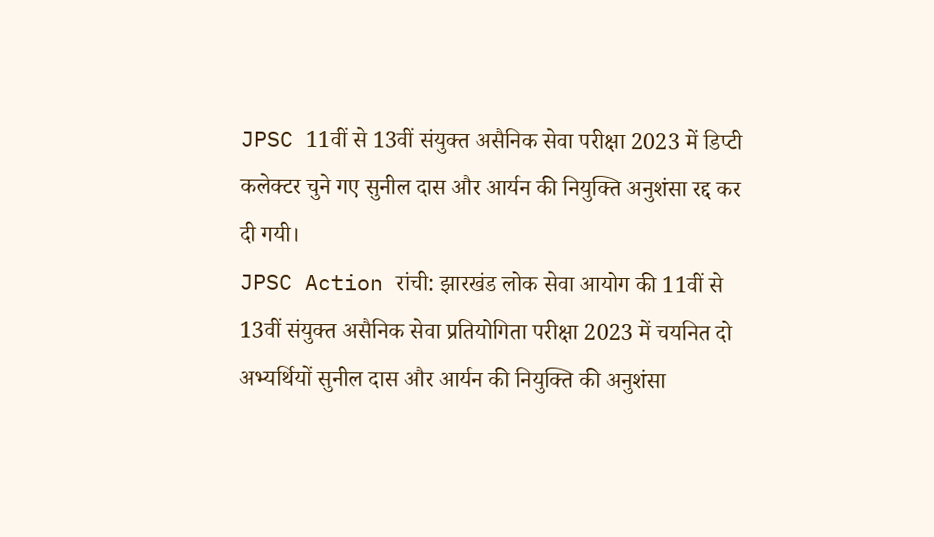JPSC 11वीं से 13वीं संयुक्त असैनिक सेवा परीक्षा 2023 में डिप्टी कलेक्टर चुने गए सुनील दास और आर्यन की नियुक्ति अनुशंसा रद्द कर दी गयी।
JPSC Action रांची: झारखंड लोक सेवा आयोग की 11वीं से 13वीं संयुक्त असैनिक सेवा प्रतियोगिता परीक्षा 2023 में चयनित दो अभ्यर्थियों सुनील दास और आर्यन की नियुक्ति की अनुशंसा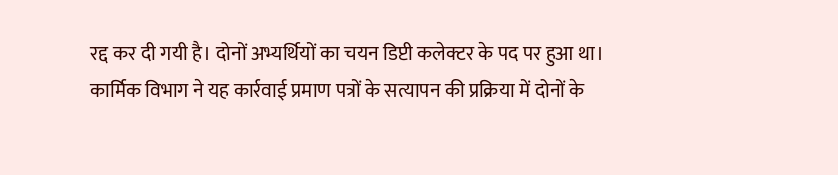रद्द कर दी गयी है। दोनों अभ्यर्थियों का चयन डिप्टी कलेक्टर के पद पर हुआ था।
कार्मिक विभाग ने यह कार्रवाई प्रमाण पत्रों के सत्यापन की प्रक्रिया में दोनों के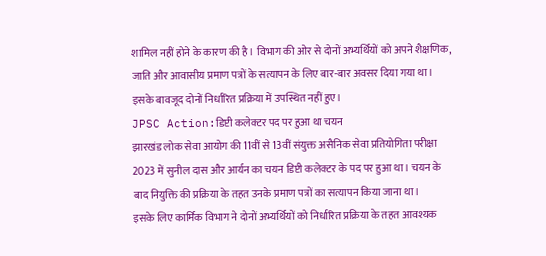शामिल नहीं होने के कारण की है। विभाग की ओर से दोनों अभ्यर्थियों को अपने शैक्षणिक, जाति और आवासीय प्रमाण पत्रों के सत्यापन के लिए बार-बार अवसर दिया गया था। इसके बावजूद दोनों निर्धारित प्रक्रिया में उपस्थित नहीं हुए।
JPSC Action:डिप्टी कलेक्टर पद पर हुआ था चयन
झारखंड लोक सेवा आयोग की 11वीं से 13वीं संयुक्त असैनिक सेवा प्रतियोगिता परीक्षा 2023 में सुनील दास और आर्यन का चयन डिप्टी कलेक्टर के पद पर हुआ था। चयन के बाद नियुक्ति की प्रक्रिया के तहत उनके प्रमाण पत्रों का सत्यापन किया जाना था।
इसके लिए कार्मिक विभाग ने दोनों अभ्यर्थियों को निर्धारित प्रक्रिया के तहत आवश्यक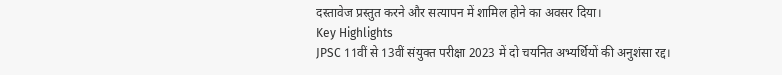दस्तावेज प्रस्तुत करने और सत्यापन में शामिल होने का अवसर दिया।
Key Highlights
JPSC 11वीं से 13वीं संयुक्त परीक्षा 2023 में दो चयनित अभ्यर्थियों की अनुशंसा रद्द।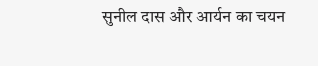सुनील दास और आर्यन का चयन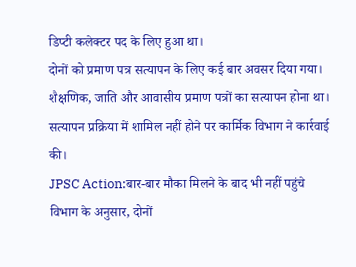डिप्टी कलेक्टर पद के लिए हुआ था।
दोनों को प्रमाण पत्र सत्यापन के लिए कई बार अवसर दिया गया।
शैक्षणिक, जाति और आवासीय प्रमाण पत्रों का सत्यापन होना था।
सत्यापन प्रक्रिया में शामिल नहीं होने पर कार्मिक विभाग ने कार्रवाई की।
JPSC Action:बार-बार मौका मिलने के बाद भी नहीं पहुंचे
विभाग के अनुसार, दोनों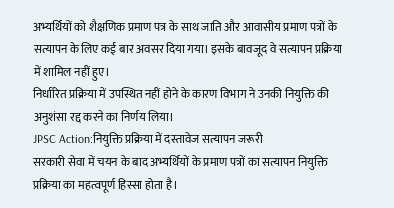अभ्यर्थियों को शैक्षणिक प्रमाण पत्र के साथ जाति और आवासीय प्रमाण पत्रों के सत्यापन के लिए कई बार अवसर दिया गया। इसके बावजूद वे सत्यापन प्रक्रिया में शामिल नहीं हुए।
निर्धारित प्रक्रिया में उपस्थित नहीं होने के कारण विभाग ने उनकी नियुक्ति की अनुशंसा रद्द करने का निर्णय लिया।
JPSC Action:नियुक्ति प्रक्रिया में दस्तावेज सत्यापन जरूरी
सरकारी सेवा में चयन के बाद अभ्यर्थियों के प्रमाण पत्रों का सत्यापन नियुक्ति प्रक्रिया का महत्वपूर्ण हिस्सा होता है।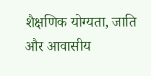शैक्षणिक योग्यता, जाति और आवासीय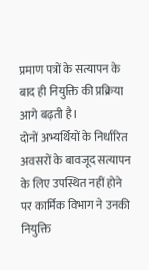प्रमाण पत्रों के सत्यापन के बाद ही नियुक्ति की प्रक्रिया आगे बढ़ती है।
दोनों अभ्यर्थियों के निर्धारित अवसरों के बावजूद सत्यापन के लिए उपस्थित नहीं होने पर कार्मिक विभाग ने उनकी नियुक्ति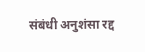संबंधी अनुशंसा रद्द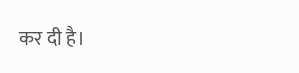कर दी है।